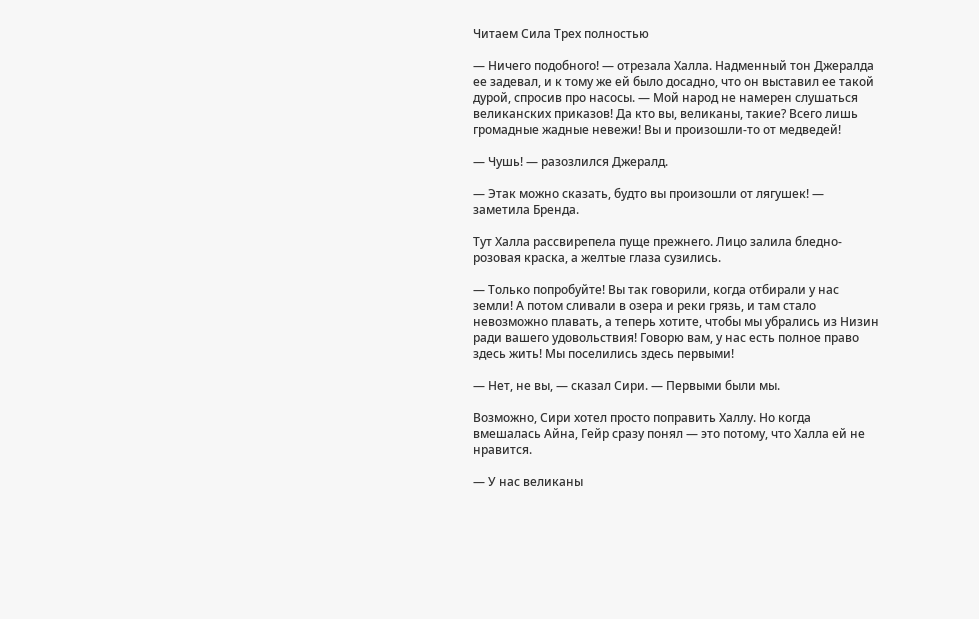Читаем Сила Трех полностью

— Ничего подобного! — отрезала Халла. Надменный тон Джералда ее задевал, и к тому же ей было досадно, что он выставил ее такой дурой, спросив про насосы. — Мой народ не намерен слушаться великанских приказов! Да кто вы, великаны, такие? Всего лишь громадные жадные невежи! Вы и произошли-то от медведей!

— Чушь! — разозлился Джералд.

— Этак можно сказать, будто вы произошли от лягушек! — заметила Бренда.

Тут Халла рассвирепела пуще прежнего. Лицо залила бледно-розовая краска, а желтые глаза сузились.

— Только попробуйте! Вы так говорили, когда отбирали у нас земли! А потом сливали в озера и реки грязь, и там стало невозможно плавать, а теперь хотите, чтобы мы убрались из Низин ради вашего удовольствия! Говорю вам, у нас есть полное право здесь жить! Мы поселились здесь первыми!

— Нет, не вы, — сказал Сири. — Первыми были мы.

Возможно, Сири хотел просто поправить Халлу. Но когда вмешалась Айна, Гейр сразу понял — это потому, что Халла ей не нравится.

— У нас великаны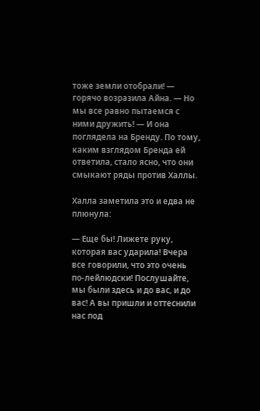тоже земли отобрали! — горячо возразила Айна. — Но мы все равно пытаемся с ними дружить! — И она поглядела на Бренду. По тому, каким взглядом Бренда ей ответила, стало ясно, что они смыкают ряды против Халлы.

Халла заметила это и едва не плюнула:

— Еще бы! Лижете руку, которая вас ударила! Вчера все говорили, что это очень по-лейлюдски! Послушайте, мы были здесь и до вас, и до вас! А вы пришли и оттеснили нас под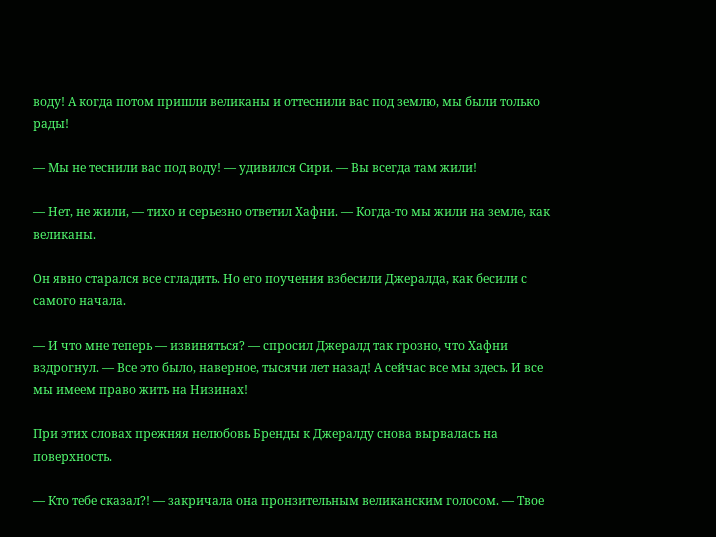воду! А когда потом пришли великаны и оттеснили вас под землю, мы были только рады!

— Мы не теснили вас под воду! — удивился Сири. — Вы всегда там жили!

— Нет, не жили, — тихо и серьезно ответил Хафни. — Когда-то мы жили на земле, как великаны.

Он явно старался все сгладить. Но его поучения взбесили Джералда, как бесили с самого начала.

— И что мне теперь — извиняться? — спросил Джералд так грозно, что Хафни вздрогнул. — Все это было, наверное, тысячи лет назад! А сейчас все мы здесь. И все мы имеем право жить на Низинах!

При этих словах прежняя нелюбовь Бренды к Джералду снова вырвалась на поверхность.

— Кто тебе сказал?! — закричала она пронзительным великанским голосом. — Твое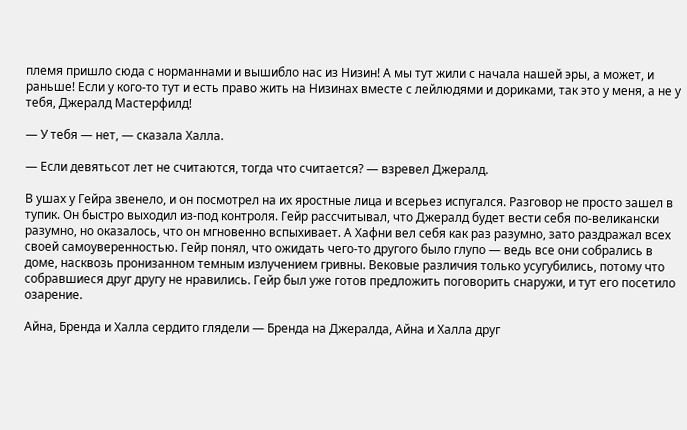племя пришло сюда с норманнами и вышибло нас из Низин! А мы тут жили с начала нашей эры, а может, и раньше! Если у кого-то тут и есть право жить на Низинах вместе с лейлюдями и дориками, так это у меня, а не у тебя, Джералд Мастерфилд!

— У тебя — нет, — сказала Халла.

— Если девятьсот лет не считаются, тогда что считается? — взревел Джералд.

В ушах у Гейра звенело, и он посмотрел на их яростные лица и всерьез испугался. Разговор не просто зашел в тупик. Он быстро выходил из-под контроля. Гейр рассчитывал, что Джералд будет вести себя по-великански разумно, но оказалось, что он мгновенно вспыхивает. А Хафни вел себя как раз разумно, зато раздражал всех своей самоуверенностью. Гейр понял, что ожидать чего-то другого было глупо — ведь все они собрались в доме, насквозь пронизанном темным излучением гривны. Вековые различия только усугубились, потому что собравшиеся друг другу не нравились. Гейр был уже готов предложить поговорить снаружи, и тут его посетило озарение.

Айна, Бренда и Халла сердито глядели — Бренда на Джералда, Айна и Халла друг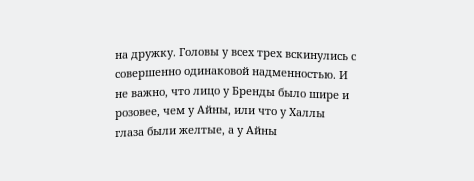на дружку. Головы у всех трех вскинулись с совершенно одинаковой надменностью. И не важно, что лицо у Бренды было шире и розовее, чем у Айны, или что у Халлы глаза были желтые, а у Айны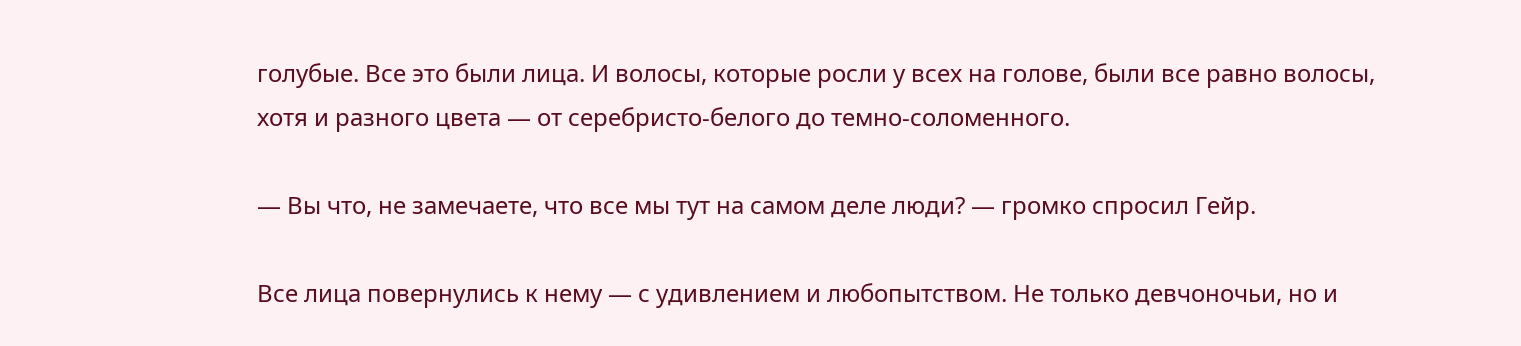голубые. Все это были лица. И волосы, которые росли у всех на голове, были все равно волосы, хотя и разного цвета — от серебристо-белого до темно-соломенного.

— Вы что, не замечаете, что все мы тут на самом деле люди? — громко спросил Гейр.

Все лица повернулись к нему — с удивлением и любопытством. Не только девчоночьи, но и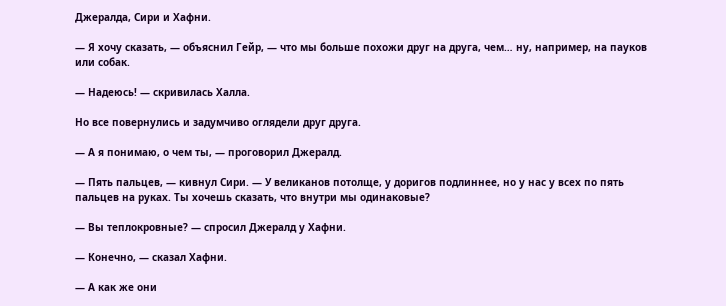Джералда, Сири и Хафни.

— Я хочу сказать, — объяснил Гейр, — что мы больше похожи друг на друга, чем… ну, например, на пауков или собак.

— Надеюсь! — скривилась Халла.

Но все повернулись и задумчиво оглядели друг друга.

— А я понимаю, о чем ты, — проговорил Джералд.

— Пять пальцев, — кивнул Сири. — У великанов потолще, у доригов подлиннее, но у нас у всех по пять пальцев на руках. Ты хочешь сказать, что внутри мы одинаковые?

— Вы теплокровные? — спросил Джералд у Хафни.

— Конечно, — сказал Хафни.

— А как же они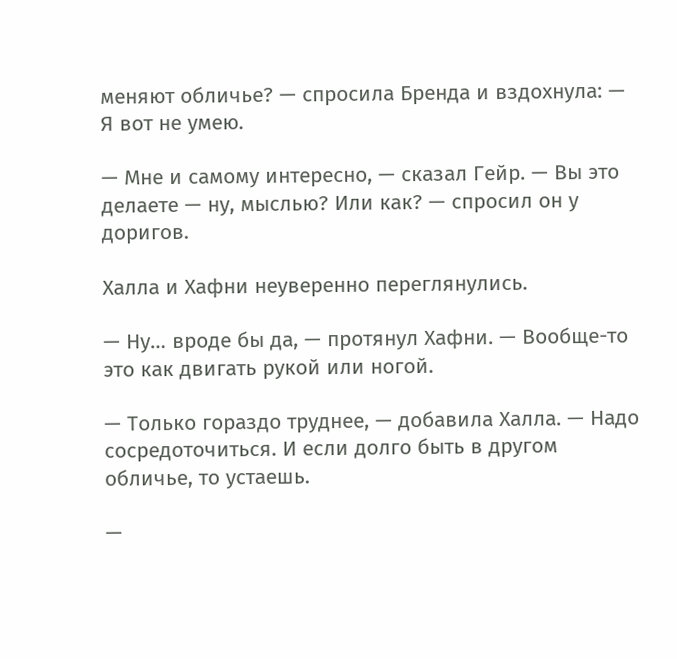меняют обличье? — спросила Бренда и вздохнула: — Я вот не умею.

— Мне и самому интересно, — сказал Гейр. — Вы это делаете — ну, мыслью? Или как? — спросил он у доригов.

Халла и Хафни неуверенно переглянулись.

— Ну… вроде бы да, — протянул Хафни. — Вообще-то это как двигать рукой или ногой.

— Только гораздо труднее, — добавила Халла. — Надо сосредоточиться. И если долго быть в другом обличье, то устаешь.

—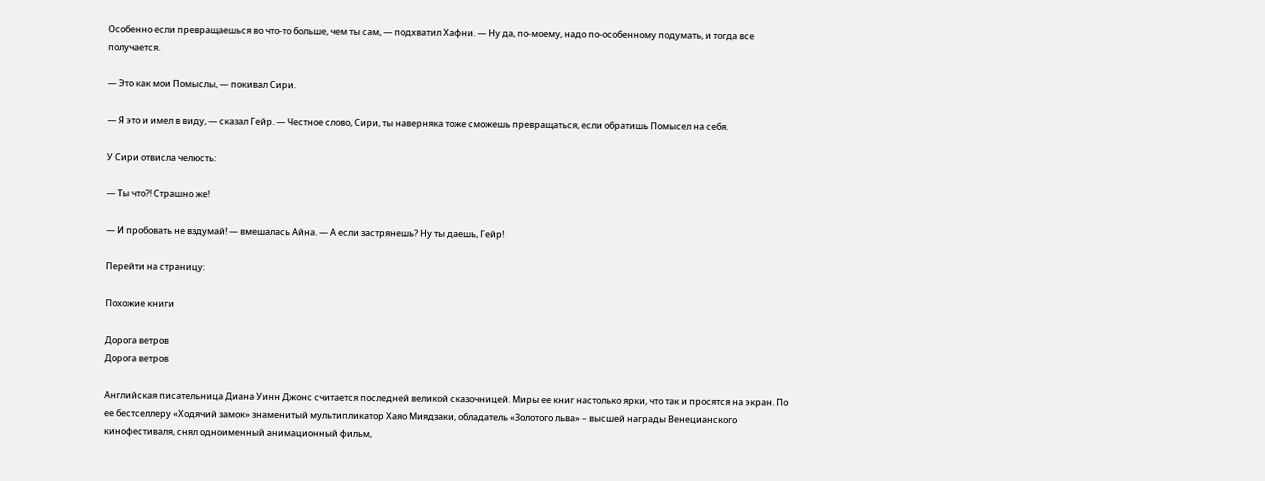Особенно если превращаешься во что-то больше, чем ты сам, — подхватил Хафни. — Ну да, по-моему, надо по-особенному подумать, и тогда все получается.

— Это как мои Помыслы, — покивал Сири.

— Я это и имел в виду, — сказал Гейр. — Честное слово, Сири, ты наверняка тоже сможешь превращаться, если обратишь Помысел на себя.

У Сири отвисла челюсть:

— Ты что?! Страшно же!

— И пробовать не вздумай! — вмешалась Айна. — А если застрянешь? Ну ты даешь, Гейр!

Перейти на страницу:

Похожие книги

Дорога ветров
Дорога ветров

Английская писательница Диана Уинн Джонс считается последней великой сказочницей. Миры ее книг настолько ярки, что так и просятся на экран. По ее бестселлеру «Ходячий замок» знаменитый мультипликатор Хаяо Миядзаки, обладатель «Золотого льва» – высшей награды Венецианского кинофестиваля, снял одноименный анимационный фильм,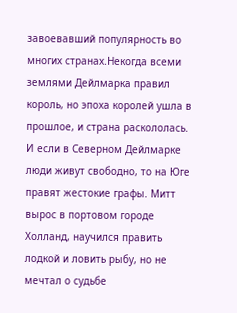завоевавший популярность во многих странах.Некогда всеми землями Дейлмарка правил король, но эпоха королей ушла в прошлое, и страна раскололась. И если в Северном Дейлмарке люди живут свободно, то на Юге правят жестокие графы. Митт вырос в портовом городе Холланд, научился править лодкой и ловить рыбу, но не мечтал о судьбе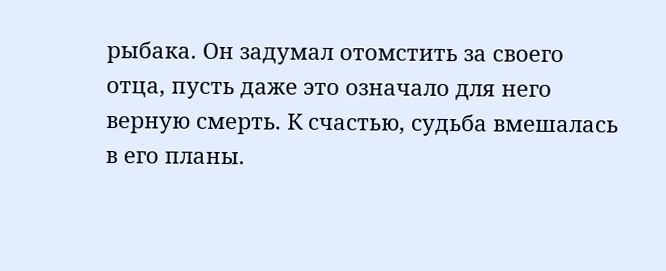рыбака. Он задумал отомстить за своего отца, пусть даже это означало для него верную смерть. К счастью, судьба вмешалась в его планы.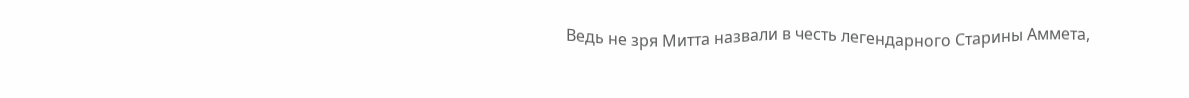Ведь не зря Митта назвали в честь легендарного Старины Аммета,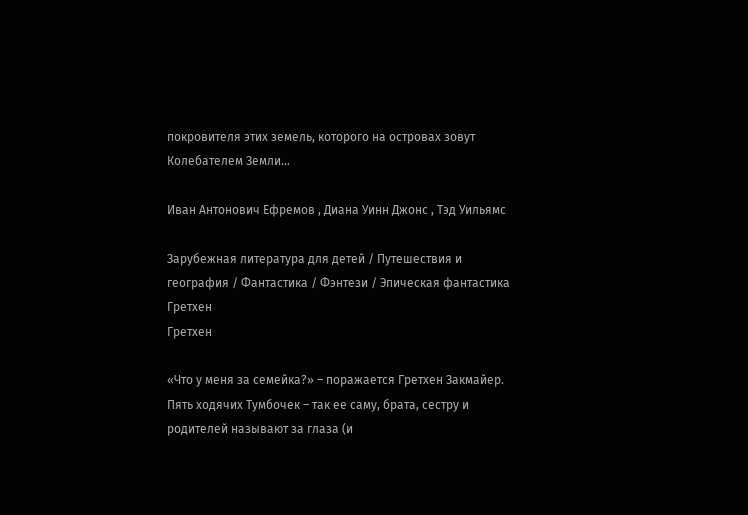покровителя этих земель, которого на островах зовут Колебателем Земли…

Иван Антонович Ефремов , Диана Уинн Джонс , Тэд Уильямс

Зарубежная литература для детей / Путешествия и география / Фантастика / Фэнтези / Эпическая фантастика
Гретхен
Гретхен

«Что у меня за семейка?» – поражается Гретхен Закмайер. Пять ходячих Тумбочек – так ее саму, брата, сестру и родителей называют за глаза (и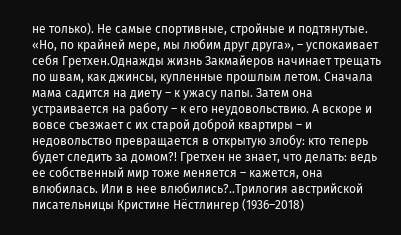не только). Не самые спортивные, стройные и подтянутые. «Но, по крайней мере, мы любим друг друга», – успокаивает себя Гретхен.Однажды жизнь Закмайеров начинает трещать по швам, как джинсы, купленные прошлым летом. Сначала мама садится на диету – к ужасу папы. Затем она устраивается на работу – к его неудовольствию. А вскоре и вовсе съезжает с их старой доброй квартиры – и недовольство превращается в открытую злобу: кто теперь будет следить за домом?! Гретхен не знает, что делать: ведь ее собственный мир тоже меняется – кажется, она влюбилась. Или в нее влюбились?..Трилогия австрийской писательницы Кристине Нёстлингер (1936–2018)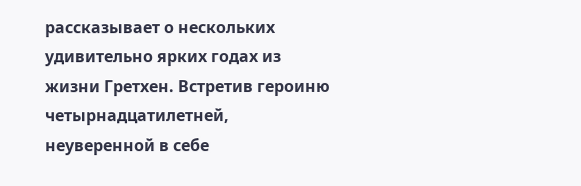рассказывает о нескольких удивительно ярких годах из жизни Гретхен. Встретив героиню четырнадцатилетней, неуверенной в себе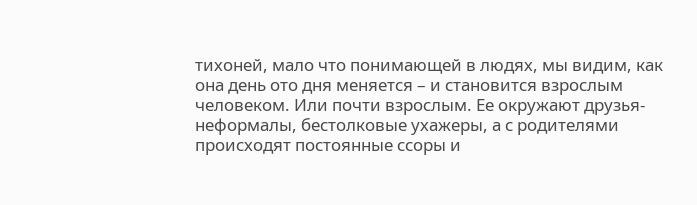тихоней, мало что понимающей в людях, мы видим, как она день ото дня меняется – и становится взрослым человеком. Или почти взрослым. Ее окружают друзья-неформалы, бестолковые ухажеры, а с родителями происходят постоянные ссоры и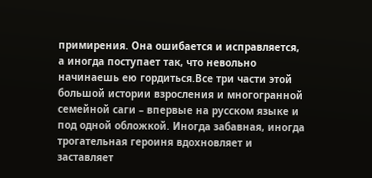примирения. Она ошибается и исправляется, а иногда поступает так, что невольно начинаешь ею гордиться.Все три части этой большой истории взросления и многогранной семейной саги – впервые на русском языке и под одной обложкой. Иногда забавная, иногда трогательная героиня вдохновляет и заставляет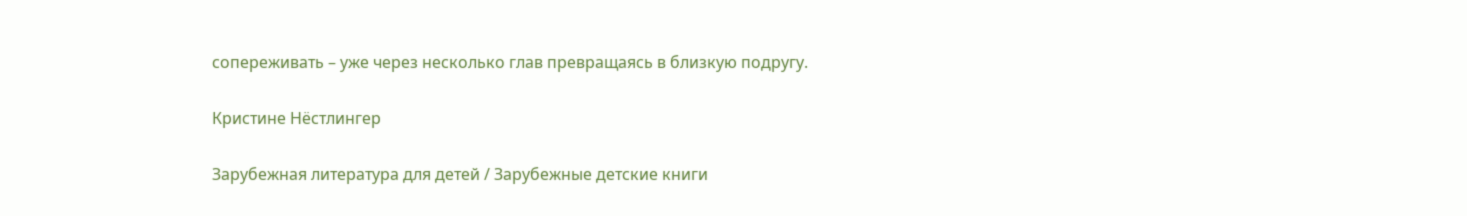сопереживать – уже через несколько глав превращаясь в близкую подругу.

Кристине Нёстлингер

Зарубежная литература для детей / Зарубежные детские книги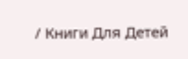/ Книги Для Детей